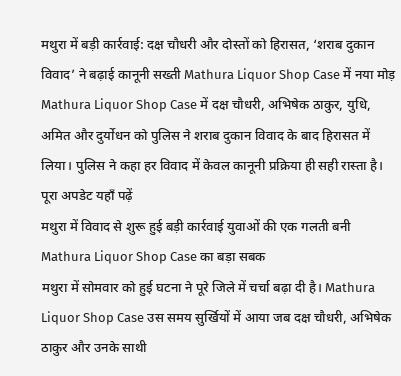मथुरा में बड़ी कार्रवाई: दक्ष चौधरी और दोस्तों को हिरासत, ‘शराब दुकान विवाद’ ने बढ़ाई कानूनी सख्ती Mathura Liquor Shop Case में नया मोड़
Mathura Liquor Shop Case में दक्ष चौधरी, अभिषेक ठाकुर, युधि, अमित और दुर्योधन को पुलिस ने शराब दुकान विवाद के बाद हिरासत में लिया। पुलिस ने कहा हर विवाद में केवल कानूनी प्रक्रिया ही सही रास्ता है। पूरा अपडेट यहाँ पढ़ें
मथुरा में विवाद से शुरू हुई बड़ी कार्रवाई युवाओं की एक गलती बनी Mathura Liquor Shop Case का बड़ा सबक
मथुरा में सोमवार को हुई घटना ने पूरे जिले में चर्चा बढ़ा दी है। Mathura Liquor Shop Case उस समय सुर्खियों में आया जब दक्ष चौधरी, अभिषेक ठाकुर और उनके साथी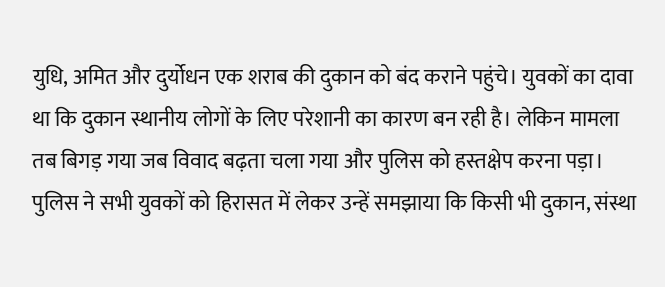युधि, अमित और दुर्योधन एक शराब की दुकान को बंद कराने पहुंचे। युवकों का दावा था कि दुकान स्थानीय लोगों के लिए परेशानी का कारण बन रही है। लेकिन मामला तब बिगड़ गया जब विवाद बढ़ता चला गया और पुलिस को हस्तक्षेप करना पड़ा।
पुलिस ने सभी युवकों को हिरासत में लेकर उन्हें समझाया कि किसी भी दुकान, संस्था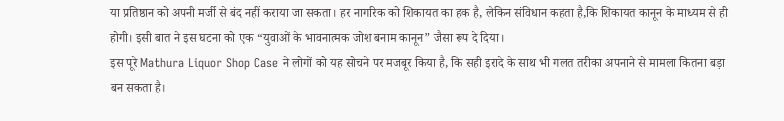या प्रतिष्ठान को अपनी मर्जी से बंद नहीं कराया जा सकता। हर नागरिक को शिकायत का हक है, लेकिन संविधान कहता है,कि शिकायत कानून के माध्यम से ही होगी। इसी बात ने इस घटना को एक “युवाओं के भावनात्मक जोश बनाम कानून” जैसा रूप दे दिया।
इस पूरे Mathura Liquor Shop Case ने लोगों को यह सोचने पर मजबूर किया है, कि सही इरादे के साथ भी गलत तरीका अपनाने से मामला कितना बड़ा बन सकता है।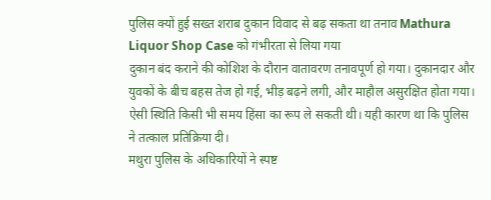पुलिस क्यों हुई सख्त शराब दुकान विवाद से बढ़ सकता था तनाव Mathura Liquor Shop Case को गंभीरता से लिया गया
दुकान बंद कराने की कोशिश के दौरान वातावरण तनावपूर्ण हो गया। दुकानदार और युवकों के बीच बहस तेज हो गई, भीड़ बढ़ने लगी, और माहौल असुरक्षित होता गया। ऐसी स्थिति किसी भी समय हिंसा का रूप ले सकती थी। यही कारण था कि पुलिस ने तत्काल प्रतिक्रिया दी।
मथुरा पुलिस के अधिकारियों ने स्पष्ट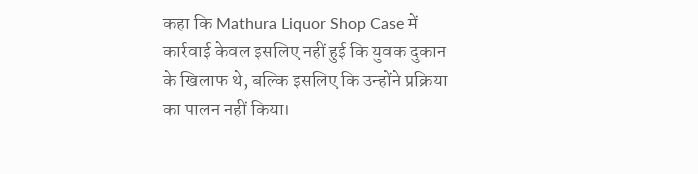कहा कि Mathura Liquor Shop Case में कार्रवाई केवल इसलिए नहीं हुई कि युवक दुकान के खिलाफ थे, बल्कि इसलिए कि उन्होंने प्रक्रिया का पालन नहीं किया।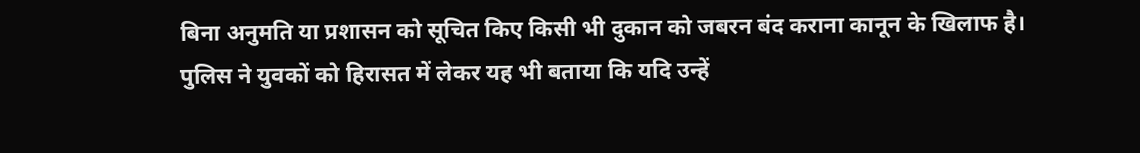बिना अनुमति या प्रशासन को सूचित किए किसी भी दुकान को जबरन बंद कराना कानून के खिलाफ है।
पुलिस ने युवकों को हिरासत में लेकर यह भी बताया कि यदि उन्हें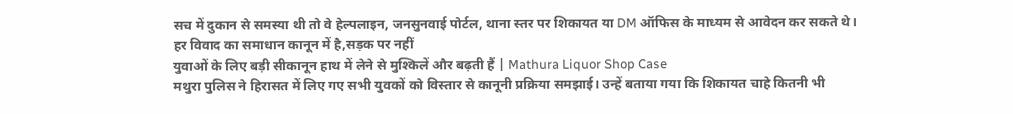सच में दुकान से समस्या थी तो वे हेल्पलाइन, जनसुनवाई पोर्टल, थाना स्तर पर शिकायत या DM ऑफिस के माध्यम से आवेदन कर सकते थे।
हर विवाद का समाधान कानून में है,सड़क पर नहीं
युवाओं के लिए बड़ी सीकानून हाथ में लेने से मुश्किलें और बढ़ती हैं | Mathura Liquor Shop Case
मथुरा पुलिस ने हिरासत में लिए गए सभी युवकों को विस्तार से कानूनी प्रक्रिया समझाई। उन्हें बताया गया कि शिकायत चाहे कितनी भी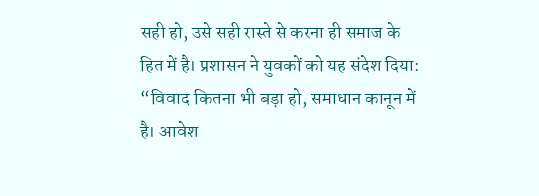सही हो, उसे सही रास्ते से करना ही समाज के हित में है। प्रशासन ने युवकों को यह संदेश दिया:
“विवाद कितना भी बड़ा हो, समाधान कानून में है। आवेश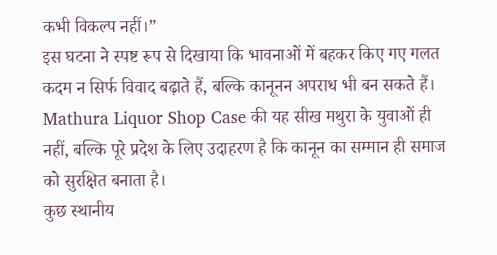कभी विकल्प नहीं।”
इस घटना ने स्पष्ट रूप से दिखाया कि भावनाओं में बहकर किए गए गलत कदम न सिर्फ विवाद बढ़ाते हैं, बल्कि कानूनन अपराध भी बन सकते हैं। Mathura Liquor Shop Case की यह सीख मथुरा के युवाओं ही नहीं, बल्कि पूरे प्रदेश के लिए उदाहरण है कि कानून का सम्मान ही समाज को सुरक्षित बनाता है।
कुछ स्थानीय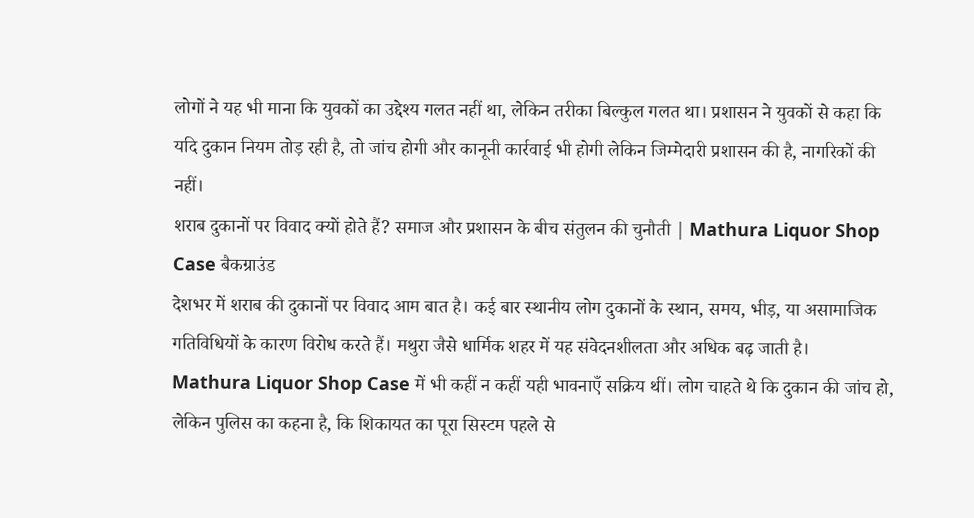लोगों ने यह भी माना कि युवकों का उद्देश्य गलत नहीं था, लेकिन तरीका बिल्कुल गलत था। प्रशासन ने युवकों से कहा कि यदि दुकान नियम तोड़ रही है, तो जांच होगी और कानूनी कार्रवाई भी होगी लेकिन जिम्मेदारी प्रशासन की है, नागरिकों की नहीं।
शराब दुकानों पर विवाद क्यों होते हैं? समाज और प्रशासन के बीच संतुलन की चुनौती | Mathura Liquor Shop Case बैकग्राउंड
देशभर में शराब की दुकानों पर विवाद आम बात है। कई बार स्थानीय लोग दुकानों के स्थान, समय, भीड़, या असामाजिक गतिविधियों के कारण विरोध करते हैं। मथुरा जैसे धार्मिक शहर में यह संवेदनशीलता और अधिक बढ़ जाती है।
Mathura Liquor Shop Case में भी कहीं न कहीं यही भावनाएँ सक्रिय थीं। लोग चाहते थे कि दुकान की जांच हो, लेकिन पुलिस का कहना है, कि शिकायत का पूरा सिस्टम पहले से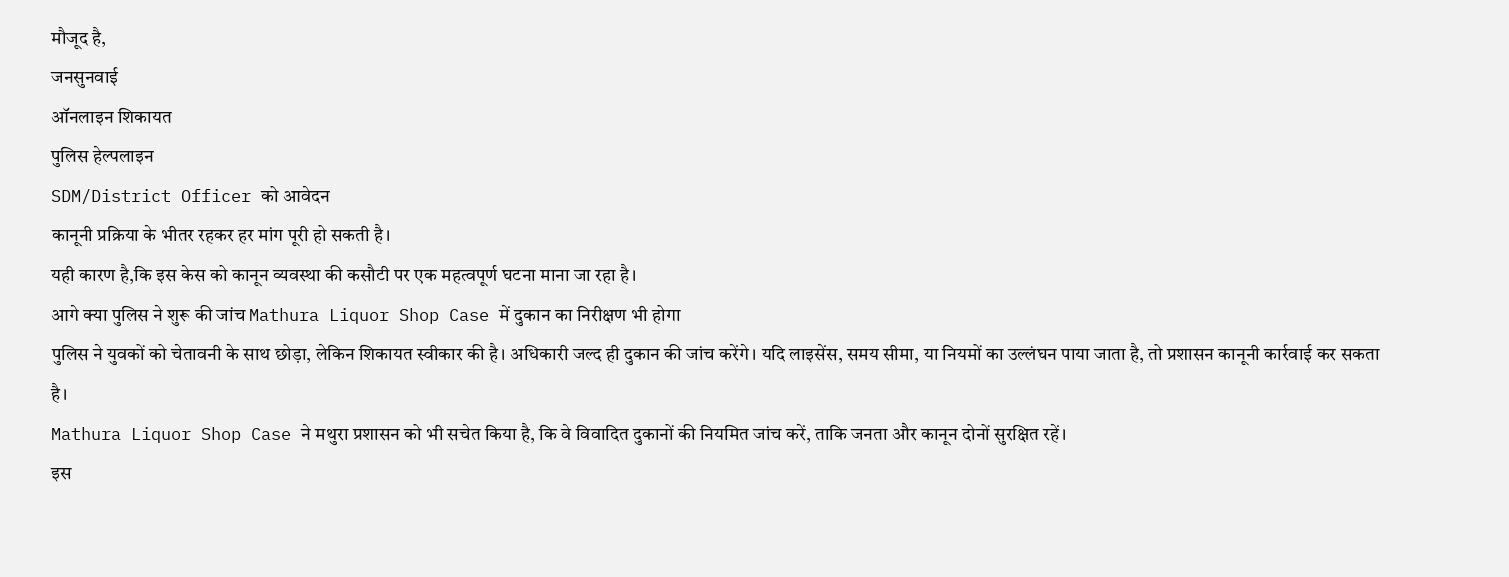मौजूद है,
जनसुनवाई
ऑनलाइन शिकायत
पुलिस हेल्पलाइन
SDM/District Officer को आवेदन
कानूनी प्रक्रिया के भीतर रहकर हर मांग पूरी हो सकती है।
यही कारण है,कि इस केस को कानून व्यवस्था की कसौटी पर एक महत्वपूर्ण घटना माना जा रहा है।
आगे क्या पुलिस ने शुरू की जांच Mathura Liquor Shop Case में दुकान का निरीक्षण भी होगा
पुलिस ने युवकों को चेतावनी के साथ छोड़ा, लेकिन शिकायत स्वीकार की है। अधिकारी जल्द ही दुकान की जांच करेंगे। यदि लाइसेंस, समय सीमा, या नियमों का उल्लंघन पाया जाता है, तो प्रशासन कानूनी कार्रवाई कर सकता है।
Mathura Liquor Shop Case ने मथुरा प्रशासन को भी सचेत किया है, कि वे विवादित दुकानों की नियमित जांच करें, ताकि जनता और कानून दोनों सुरक्षित रहें।
इस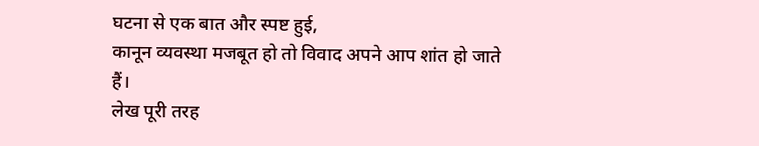घटना से एक बात और स्पष्ट हुई,
कानून व्यवस्था मजबूत हो तो विवाद अपने आप शांत हो जाते हैं।
लेख पूरी तरह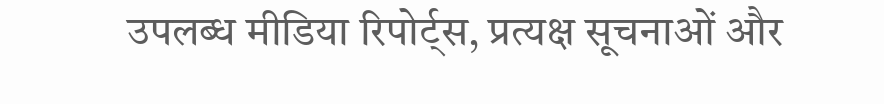उपलब्ध मीडिया रिपोर्ट्स, प्रत्यक्ष सूचनाओं और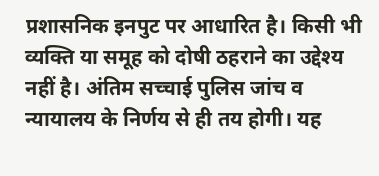प्रशासनिक इनपुट पर आधारित है। किसी भी व्यक्ति या समूह को दोषी ठहराने का उद्देश्य नहीं है। अंतिम सच्चाई पुलिस जांच व न्यायालय के निर्णय से ही तय होगी। यह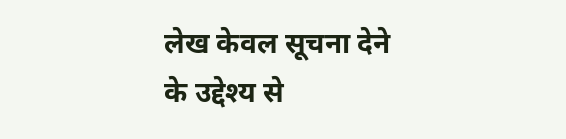लेख केवल सूचना देने के उद्देश्य से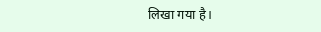लिखा गया है।